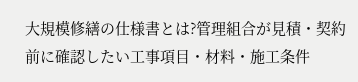大規模修繕の仕様書とは?管理組合が見積・契約前に確認したい工事項目・材料・施工条件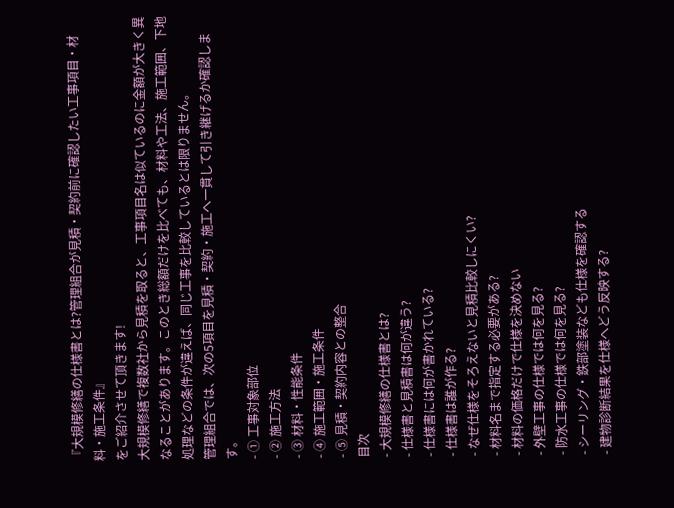『大規模修繕の仕様書とは?管理組合が見積・契約前に確認したい工事項目・材料・施工条件』
をご紹介させて頂きます!
大規模修繕で複数社から見積を取ると、工事項目名は似ているのに金額が大きく異なることがあります。このとき総額だけを比べても、材料や工法、施工範囲、下地処理などの条件が違えば、同じ工事を比較しているとは限りません。
管理組合では、次の5項目を見積・契約・施工へ一貫して引き継げるか確認します。
- ① 工事対象部位
- ② 施工方法
- ③ 材料・性能条件
- ④ 施工範囲・施工条件
- ⑤ 見積・契約内容との整合
目次
- 大規模修繕の仕様書とは?
- 仕様書と見積書は何が違う?
- 仕様書には何が書かれている?
- 仕様書は誰が作る?
- なぜ仕様をそろえないと見積比較しにくい?
- 材料名まで指定する必要がある?
- 材料の価格だけで仕様を決めない
- 外壁工事の仕様では何を見る?
- 防水工事の仕様では何を見る?
- シーリング・鉄部塗装なども仕様を確認する
- 建物診断結果を仕様へどう反映する?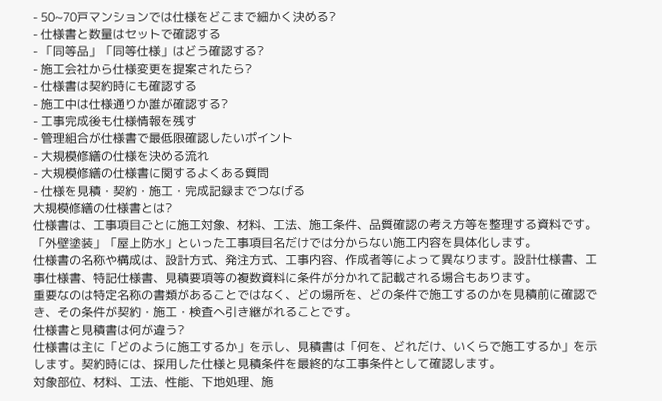- 50~70戸マンションでは仕様をどこまで細かく決める?
- 仕様書と数量はセットで確認する
- 「同等品」「同等仕様」はどう確認する?
- 施工会社から仕様変更を提案されたら?
- 仕様書は契約時にも確認する
- 施工中は仕様通りか誰が確認する?
- 工事完成後も仕様情報を残す
- 管理組合が仕様書で最低限確認したいポイント
- 大規模修繕の仕様を決める流れ
- 大規模修繕の仕様書に関するよくある質問
- 仕様を見積・契約・施工・完成記録までつなげる
大規模修繕の仕様書とは?
仕様書は、工事項目ごとに施工対象、材料、工法、施工条件、品質確認の考え方等を整理する資料です。「外壁塗装」「屋上防水」といった工事項目名だけでは分からない施工内容を具体化します。
仕様書の名称や構成は、設計方式、発注方式、工事内容、作成者等によって異なります。設計仕様書、工事仕様書、特記仕様書、見積要項等の複数資料に条件が分かれて記載される場合もあります。
重要なのは特定名称の書類があることではなく、どの場所を、どの条件で施工するのかを見積前に確認でき、その条件が契約・施工・検査へ引き継がれることです。
仕様書と見積書は何が違う?
仕様書は主に「どのように施工するか」を示し、見積書は「何を、どれだけ、いくらで施工するか」を示します。契約時には、採用した仕様と見積条件を最終的な工事条件として確認します。
対象部位、材料、工法、性能、下地処理、施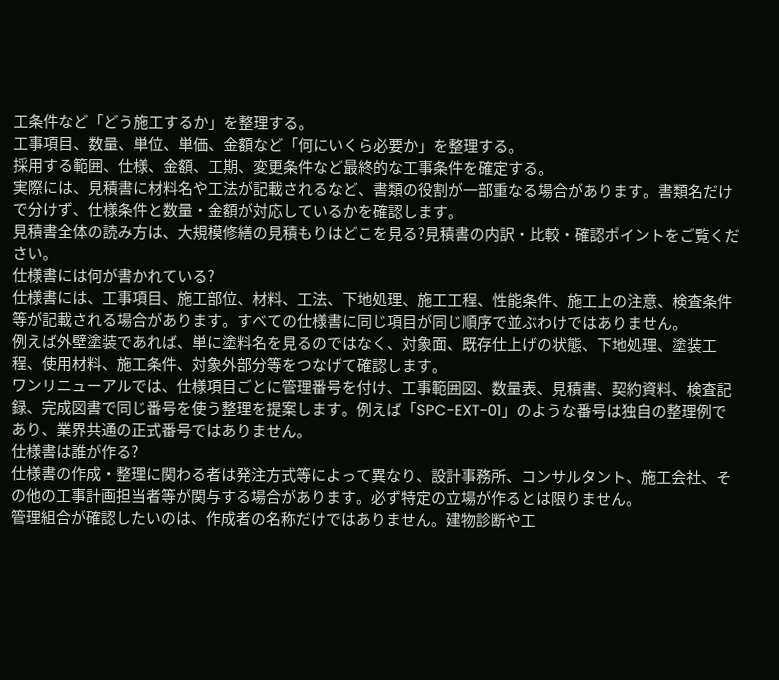工条件など「どう施工するか」を整理する。
工事項目、数量、単位、単価、金額など「何にいくら必要か」を整理する。
採用する範囲、仕様、金額、工期、変更条件など最終的な工事条件を確定する。
実際には、見積書に材料名や工法が記載されるなど、書類の役割が一部重なる場合があります。書類名だけで分けず、仕様条件と数量・金額が対応しているかを確認します。
見積書全体の読み方は、大規模修繕の見積もりはどこを見る?見積書の内訳・比較・確認ポイントをご覧ください。
仕様書には何が書かれている?
仕様書には、工事項目、施工部位、材料、工法、下地処理、施工工程、性能条件、施工上の注意、検査条件等が記載される場合があります。すべての仕様書に同じ項目が同じ順序で並ぶわけではありません。
例えば外壁塗装であれば、単に塗料名を見るのではなく、対象面、既存仕上げの状態、下地処理、塗装工程、使用材料、施工条件、対象外部分等をつなげて確認します。
ワンリニューアルでは、仕様項目ごとに管理番号を付け、工事範囲図、数量表、見積書、契約資料、検査記録、完成図書で同じ番号を使う整理を提案します。例えば「SPC-EXT-01」のような番号は独自の整理例であり、業界共通の正式番号ではありません。
仕様書は誰が作る?
仕様書の作成・整理に関わる者は発注方式等によって異なり、設計事務所、コンサルタント、施工会社、その他の工事計画担当者等が関与する場合があります。必ず特定の立場が作るとは限りません。
管理組合が確認したいのは、作成者の名称だけではありません。建物診断や工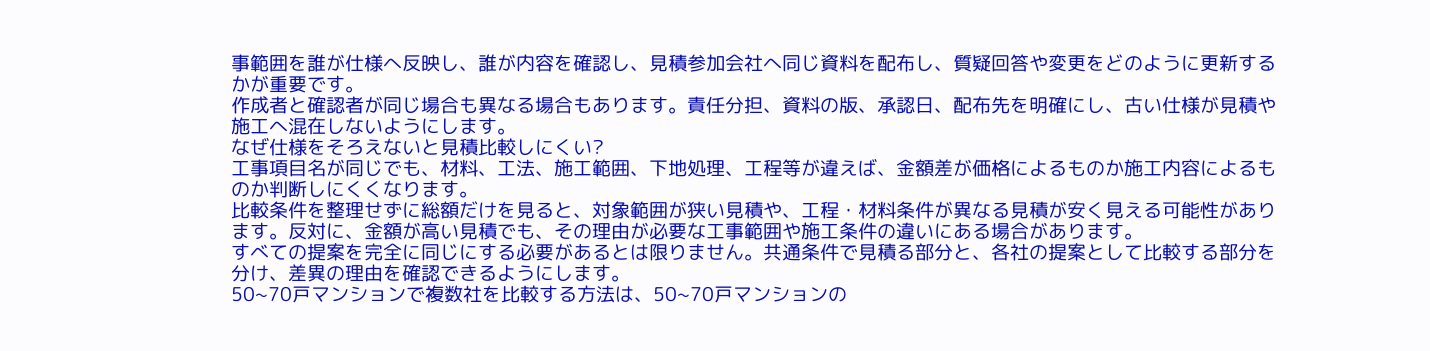事範囲を誰が仕様へ反映し、誰が内容を確認し、見積参加会社へ同じ資料を配布し、質疑回答や変更をどのように更新するかが重要です。
作成者と確認者が同じ場合も異なる場合もあります。責任分担、資料の版、承認日、配布先を明確にし、古い仕様が見積や施工へ混在しないようにします。
なぜ仕様をそろえないと見積比較しにくい?
工事項目名が同じでも、材料、工法、施工範囲、下地処理、工程等が違えば、金額差が価格によるものか施工内容によるものか判断しにくくなります。
比較条件を整理せずに総額だけを見ると、対象範囲が狭い見積や、工程・材料条件が異なる見積が安く見える可能性があります。反対に、金額が高い見積でも、その理由が必要な工事範囲や施工条件の違いにある場合があります。
すべての提案を完全に同じにする必要があるとは限りません。共通条件で見積る部分と、各社の提案として比較する部分を分け、差異の理由を確認できるようにします。
50~70戸マンションで複数社を比較する方法は、50~70戸マンションの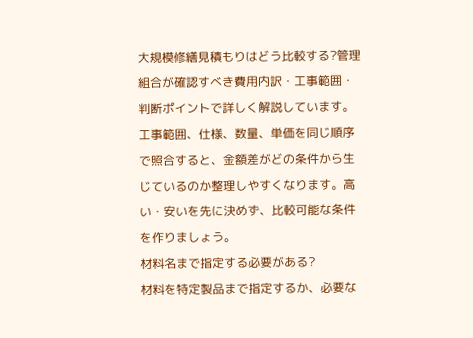大規模修繕見積もりはどう比較する?管理組合が確認すべき費用内訳・工事範囲・判断ポイントで詳しく解説しています。
工事範囲、仕様、数量、単価を同じ順序で照合すると、金額差がどの条件から生じているのか整理しやすくなります。高い・安いを先に決めず、比較可能な条件を作りましょう。
材料名まで指定する必要がある?
材料を特定製品まで指定するか、必要な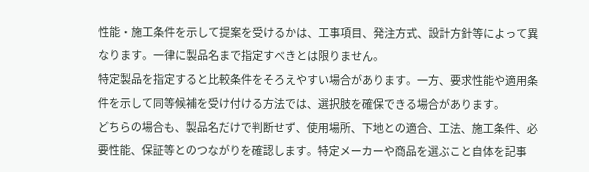性能・施工条件を示して提案を受けるかは、工事項目、発注方式、設計方針等によって異なります。一律に製品名まで指定すべきとは限りません。
特定製品を指定すると比較条件をそろえやすい場合があります。一方、要求性能や適用条件を示して同等候補を受け付ける方法では、選択肢を確保できる場合があります。
どちらの場合も、製品名だけで判断せず、使用場所、下地との適合、工法、施工条件、必要性能、保証等とのつながりを確認します。特定メーカーや商品を選ぶこと自体を記事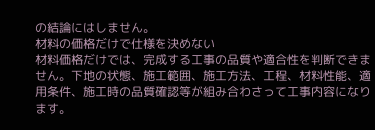の結論にはしません。
材料の価格だけで仕様を決めない
材料価格だけでは、完成する工事の品質や適合性を判断できません。下地の状態、施工範囲、施工方法、工程、材料性能、適用条件、施工時の品質確認等が組み合わさって工事内容になります。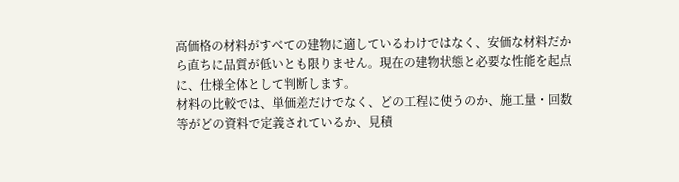高価格の材料がすべての建物に適しているわけではなく、安価な材料だから直ちに品質が低いとも限りません。現在の建物状態と必要な性能を起点に、仕様全体として判断します。
材料の比較では、単価差だけでなく、どの工程に使うのか、施工量・回数等がどの資料で定義されているか、見積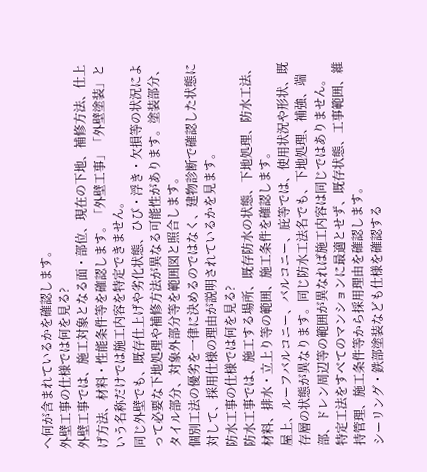へ何が含まれているかを確認します。
外壁工事の仕様では何を見る?
外壁工事では、施工対象となる面・部位、現在の下地、補修方法、仕上げ方法、材料・性能条件等を確認します。「外壁工事」「外壁塗装」という名称だけでは施工内容を特定できません。
同じ外壁でも、既存仕上げや劣化状態、ひび・浮き・欠損等の状況によって必要な下地処理や補修方法が異なる可能性があります。塗装部分、タイル部分、対象外部分等を範囲図と照合します。
個別工法の優劣を一律に決めるのではなく、建物診断で確認した状態に対して、採用仕様の理由が説明されているかを見ます。
防水工事の仕様では何を見る?
防水工事では、施工する場所、既存防水の状態、下地処理、防水工法、材料、排水・立上り等の範囲、施工条件を確認します。
屋上、ルーフバルコニー、バルコニー、庇等では、使用状況や形状、既存層の状態が異なります。同じ防水工法名でも、下地処理、補強、端部、ドレン周辺等の範囲が異なれば施工内容は同じではありません。
特定工法をすべてのマンションに最適とせず、既存状態、工事範囲、維持管理、施工条件等から採用理由を確認します。
シーリング・鉄部塗装なども仕様を確認する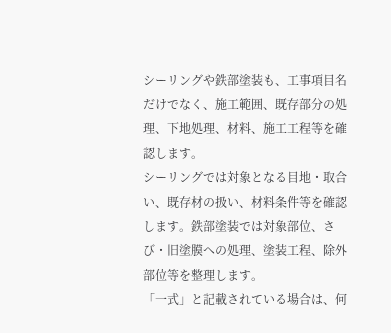シーリングや鉄部塗装も、工事項目名だけでなく、施工範囲、既存部分の処理、下地処理、材料、施工工程等を確認します。
シーリングでは対象となる目地・取合い、既存材の扱い、材料条件等を確認します。鉄部塗装では対象部位、さび・旧塗膜への処理、塗装工程、除外部位等を整理します。
「一式」と記載されている場合は、何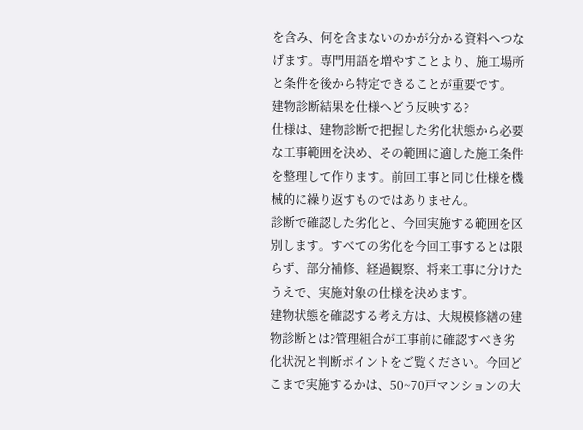を含み、何を含まないのかが分かる資料へつなげます。専門用語を増やすことより、施工場所と条件を後から特定できることが重要です。
建物診断結果を仕様へどう反映する?
仕様は、建物診断で把握した劣化状態から必要な工事範囲を決め、その範囲に適した施工条件を整理して作ります。前回工事と同じ仕様を機械的に繰り返すものではありません。
診断で確認した劣化と、今回実施する範囲を区別します。すべての劣化を今回工事するとは限らず、部分補修、経過観察、将来工事に分けたうえで、実施対象の仕様を決めます。
建物状態を確認する考え方は、大規模修繕の建物診断とは?管理組合が工事前に確認すべき劣化状況と判断ポイントをご覧ください。今回どこまで実施するかは、50~70戸マンションの大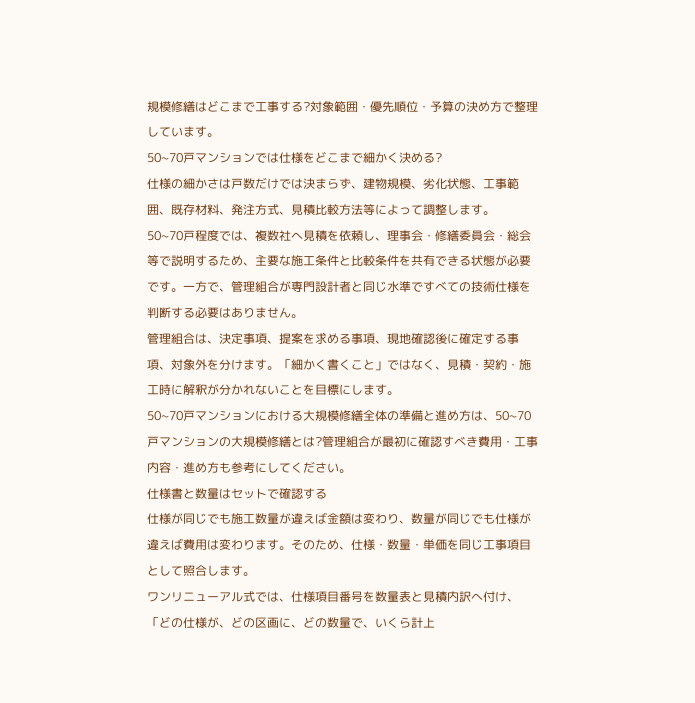規模修繕はどこまで工事する?対象範囲・優先順位・予算の決め方で整理しています。
50~70戸マンションでは仕様をどこまで細かく決める?
仕様の細かさは戸数だけでは決まらず、建物規模、劣化状態、工事範囲、既存材料、発注方式、見積比較方法等によって調整します。
50~70戸程度では、複数社へ見積を依頼し、理事会・修繕委員会・総会等で説明するため、主要な施工条件と比較条件を共有できる状態が必要です。一方で、管理組合が専門設計者と同じ水準ですべての技術仕様を判断する必要はありません。
管理組合は、決定事項、提案を求める事項、現地確認後に確定する事項、対象外を分けます。「細かく書くこと」ではなく、見積・契約・施工時に解釈が分かれないことを目標にします。
50~70戸マンションにおける大規模修繕全体の準備と進め方は、50~70戸マンションの大規模修繕とは?管理組合が最初に確認すべき費用・工事内容・進め方も参考にしてください。
仕様書と数量はセットで確認する
仕様が同じでも施工数量が違えば金額は変わり、数量が同じでも仕様が違えば費用は変わります。そのため、仕様・数量・単価を同じ工事項目として照合します。
ワンリニューアル式では、仕様項目番号を数量表と見積内訳へ付け、「どの仕様が、どの区画に、どの数量で、いくら計上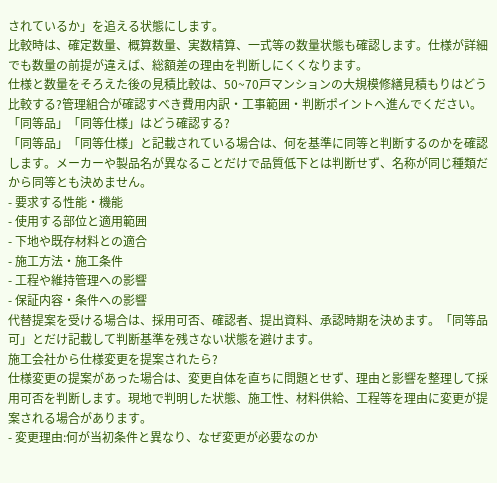されているか」を追える状態にします。
比較時は、確定数量、概算数量、実数精算、一式等の数量状態も確認します。仕様が詳細でも数量の前提が違えば、総額差の理由を判断しにくくなります。
仕様と数量をそろえた後の見積比較は、50~70戸マンションの大規模修繕見積もりはどう比較する?管理組合が確認すべき費用内訳・工事範囲・判断ポイントへ進んでください。
「同等品」「同等仕様」はどう確認する?
「同等品」「同等仕様」と記載されている場合は、何を基準に同等と判断するのかを確認します。メーカーや製品名が異なることだけで品質低下とは判断せず、名称が同じ種類だから同等とも決めません。
- 要求する性能・機能
- 使用する部位と適用範囲
- 下地や既存材料との適合
- 施工方法・施工条件
- 工程や維持管理への影響
- 保証内容・条件への影響
代替提案を受ける場合は、採用可否、確認者、提出資料、承認時期を決めます。「同等品可」とだけ記載して判断基準を残さない状態を避けます。
施工会社から仕様変更を提案されたら?
仕様変更の提案があった場合は、変更自体を直ちに問題とせず、理由と影響を整理して採用可否を判断します。現地で判明した状態、施工性、材料供給、工程等を理由に変更が提案される場合があります。
- 変更理由:何が当初条件と異なり、なぜ変更が必要なのか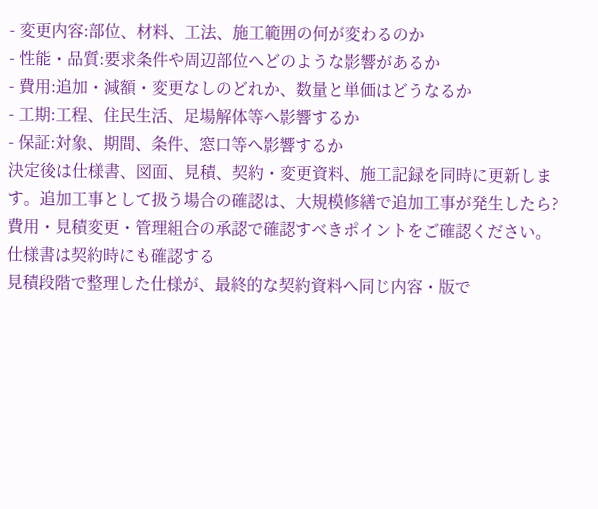- 変更内容:部位、材料、工法、施工範囲の何が変わるのか
- 性能・品質:要求条件や周辺部位へどのような影響があるか
- 費用:追加・減額・変更なしのどれか、数量と単価はどうなるか
- 工期:工程、住民生活、足場解体等へ影響するか
- 保証:対象、期間、条件、窓口等へ影響するか
決定後は仕様書、図面、見積、契約・変更資料、施工記録を同時に更新します。追加工事として扱う場合の確認は、大規模修繕で追加工事が発生したら?費用・見積変更・管理組合の承認で確認すべきポイントをご確認ください。
仕様書は契約時にも確認する
見積段階で整理した仕様が、最終的な契約資料へ同じ内容・版で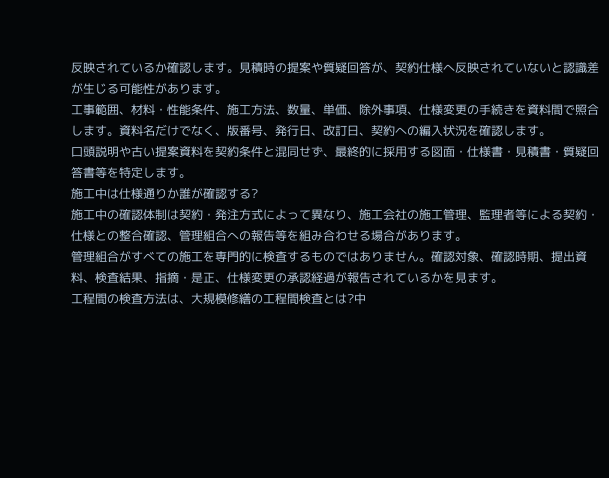反映されているか確認します。見積時の提案や質疑回答が、契約仕様へ反映されていないと認識差が生じる可能性があります。
工事範囲、材料・性能条件、施工方法、数量、単価、除外事項、仕様変更の手続きを資料間で照合します。資料名だけでなく、版番号、発行日、改訂日、契約への編入状況を確認します。
口頭説明や古い提案資料を契約条件と混同せず、最終的に採用する図面・仕様書・見積書・質疑回答書等を特定します。
施工中は仕様通りか誰が確認する?
施工中の確認体制は契約・発注方式によって異なり、施工会社の施工管理、監理者等による契約・仕様との整合確認、管理組合への報告等を組み合わせる場合があります。
管理組合がすべての施工を専門的に検査するものではありません。確認対象、確認時期、提出資料、検査結果、指摘・是正、仕様変更の承認経過が報告されているかを見ます。
工程間の検査方法は、大規模修繕の工程間検査とは?中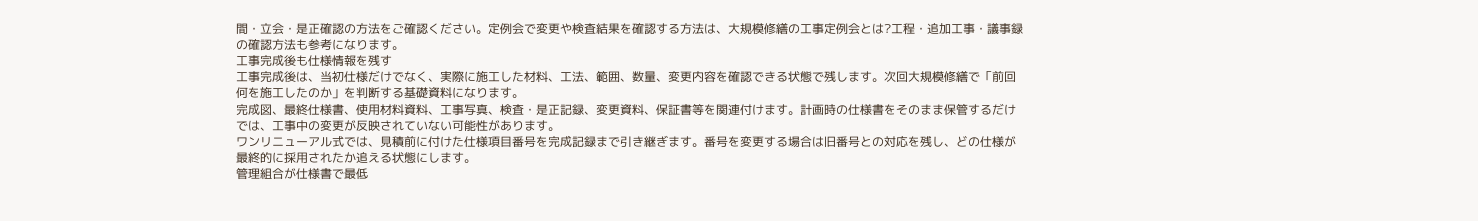間・立会・是正確認の方法をご確認ください。定例会で変更や検査結果を確認する方法は、大規模修繕の工事定例会とは?工程・追加工事・議事録の確認方法も参考になります。
工事完成後も仕様情報を残す
工事完成後は、当初仕様だけでなく、実際に施工した材料、工法、範囲、数量、変更内容を確認できる状態で残します。次回大規模修繕で「前回何を施工したのか」を判断する基礎資料になります。
完成図、最終仕様書、使用材料資料、工事写真、検査・是正記録、変更資料、保証書等を関連付けます。計画時の仕様書をそのまま保管するだけでは、工事中の変更が反映されていない可能性があります。
ワンリニューアル式では、見積前に付けた仕様項目番号を完成記録まで引き継ぎます。番号を変更する場合は旧番号との対応を残し、どの仕様が最終的に採用されたか追える状態にします。
管理組合が仕様書で最低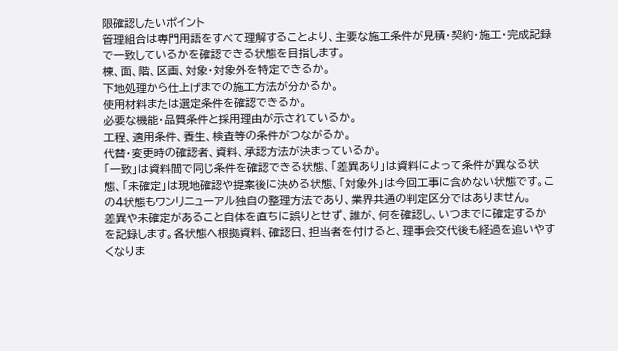限確認したいポイント
管理組合は専門用語をすべて理解することより、主要な施工条件が見積・契約・施工・完成記録で一致しているかを確認できる状態を目指します。
棟、面、階、区画、対象・対象外を特定できるか。
下地処理から仕上げまでの施工方法が分かるか。
使用材料または選定条件を確認できるか。
必要な機能・品質条件と採用理由が示されているか。
工程、適用条件、養生、検査等の条件がつながるか。
代替・変更時の確認者、資料、承認方法が決まっているか。
「一致」は資料間で同じ条件を確認できる状態、「差異あり」は資料によって条件が異なる状態、「未確定」は現地確認や提案後に決める状態、「対象外」は今回工事に含めない状態です。この4状態もワンリニューアル独自の整理方法であり、業界共通の判定区分ではありません。
差異や未確定があること自体を直ちに誤りとせず、誰が、何を確認し、いつまでに確定するかを記録します。各状態へ根拠資料、確認日、担当者を付けると、理事会交代後も経過を追いやすくなりま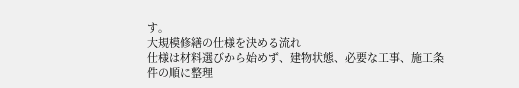す。
大規模修繕の仕様を決める流れ
仕様は材料選びから始めず、建物状態、必要な工事、施工条件の順に整理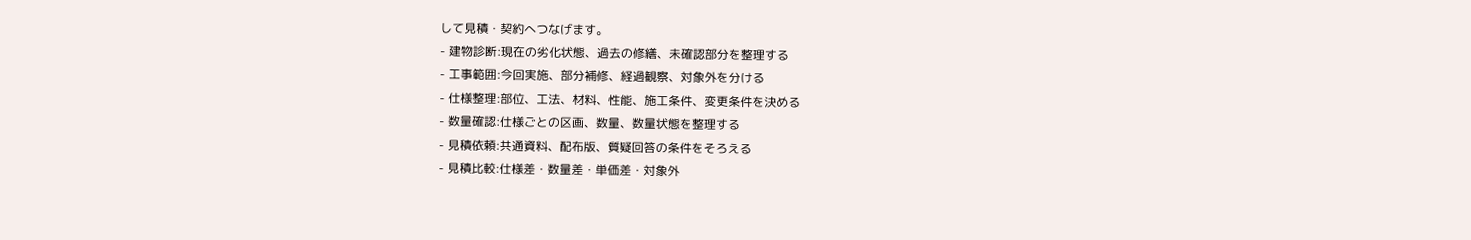して見積・契約へつなげます。
- 建物診断:現在の劣化状態、過去の修繕、未確認部分を整理する
- 工事範囲:今回実施、部分補修、経過観察、対象外を分ける
- 仕様整理:部位、工法、材料、性能、施工条件、変更条件を決める
- 数量確認:仕様ごとの区画、数量、数量状態を整理する
- 見積依頼:共通資料、配布版、質疑回答の条件をそろえる
- 見積比較:仕様差・数量差・単価差・対象外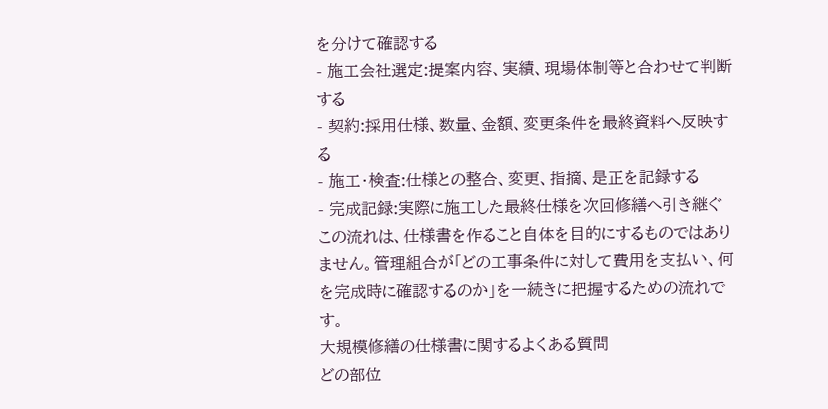を分けて確認する
- 施工会社選定:提案内容、実績、現場体制等と合わせて判断する
- 契約:採用仕様、数量、金額、変更条件を最終資料へ反映する
- 施工・検査:仕様との整合、変更、指摘、是正を記録する
- 完成記録:実際に施工した最終仕様を次回修繕へ引き継ぐ
この流れは、仕様書を作ること自体を目的にするものではありません。管理組合が「どの工事条件に対して費用を支払い、何を完成時に確認するのか」を一続きに把握するための流れです。
大規模修繕の仕様書に関するよくある質問
どの部位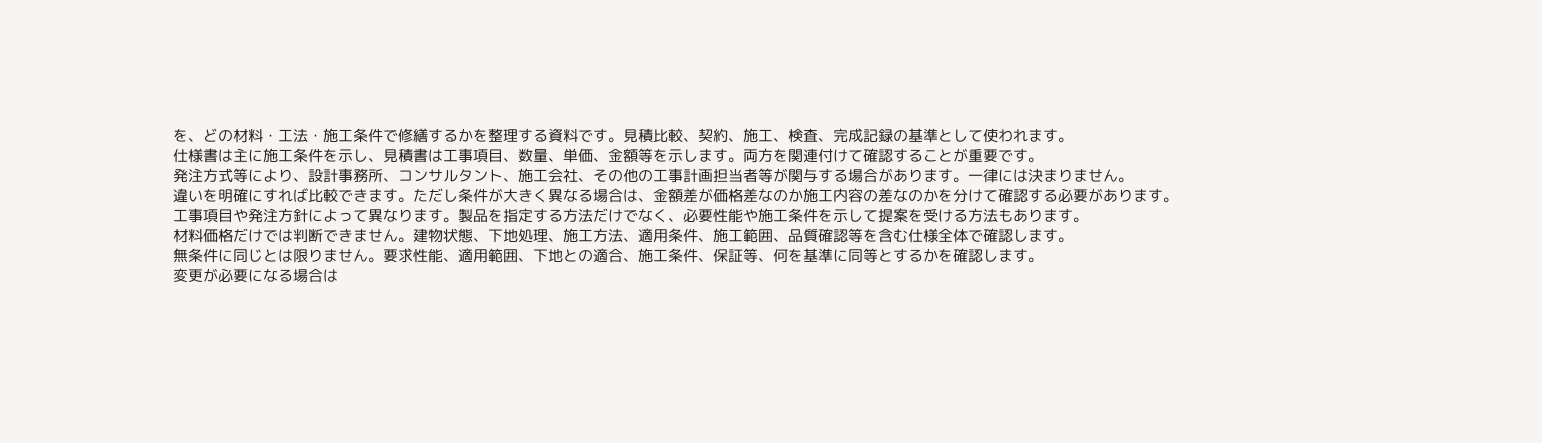を、どの材料・工法・施工条件で修繕するかを整理する資料です。見積比較、契約、施工、検査、完成記録の基準として使われます。
仕様書は主に施工条件を示し、見積書は工事項目、数量、単価、金額等を示します。両方を関連付けて確認することが重要です。
発注方式等により、設計事務所、コンサルタント、施工会社、その他の工事計画担当者等が関与する場合があります。一律には決まりません。
違いを明確にすれば比較できます。ただし条件が大きく異なる場合は、金額差が価格差なのか施工内容の差なのかを分けて確認する必要があります。
工事項目や発注方針によって異なります。製品を指定する方法だけでなく、必要性能や施工条件を示して提案を受ける方法もあります。
材料価格だけでは判断できません。建物状態、下地処理、施工方法、適用条件、施工範囲、品質確認等を含む仕様全体で確認します。
無条件に同じとは限りません。要求性能、適用範囲、下地との適合、施工条件、保証等、何を基準に同等とするかを確認します。
変更が必要になる場合は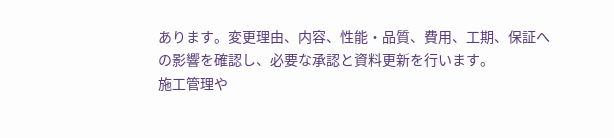あります。変更理由、内容、性能・品質、費用、工期、保証への影響を確認し、必要な承認と資料更新を行います。
施工管理や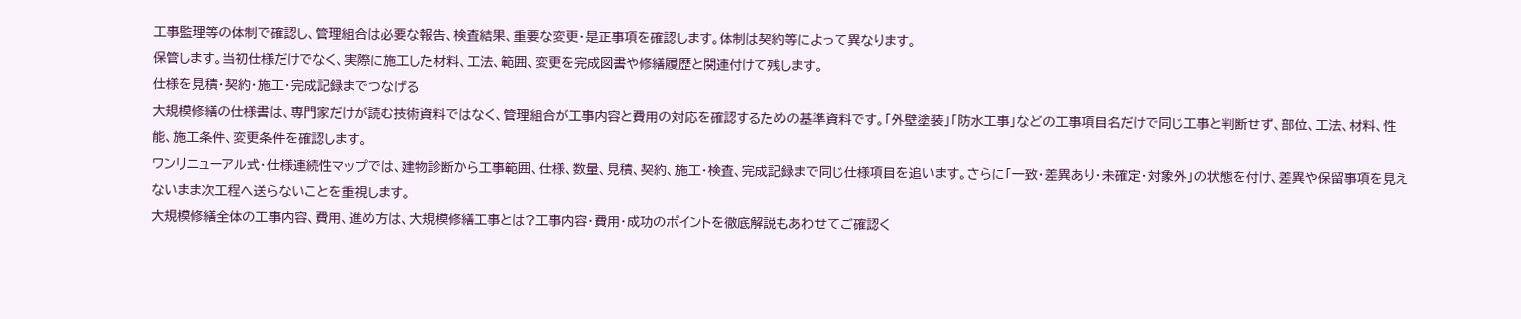工事監理等の体制で確認し、管理組合は必要な報告、検査結果、重要な変更・是正事項を確認します。体制は契約等によって異なります。
保管します。当初仕様だけでなく、実際に施工した材料、工法、範囲、変更を完成図書や修繕履歴と関連付けて残します。
仕様を見積・契約・施工・完成記録までつなげる
大規模修繕の仕様書は、専門家だけが読む技術資料ではなく、管理組合が工事内容と費用の対応を確認するための基準資料です。「外壁塗装」「防水工事」などの工事項目名だけで同じ工事と判断せず、部位、工法、材料、性能、施工条件、変更条件を確認します。
ワンリニューアル式・仕様連続性マップでは、建物診断から工事範囲、仕様、数量、見積、契約、施工・検査、完成記録まで同じ仕様項目を追います。さらに「一致・差異あり・未確定・対象外」の状態を付け、差異や保留事項を見えないまま次工程へ送らないことを重視します。
大規模修繕全体の工事内容、費用、進め方は、大規模修繕工事とは?工事内容・費用・成功のポイントを徹底解説もあわせてご確認く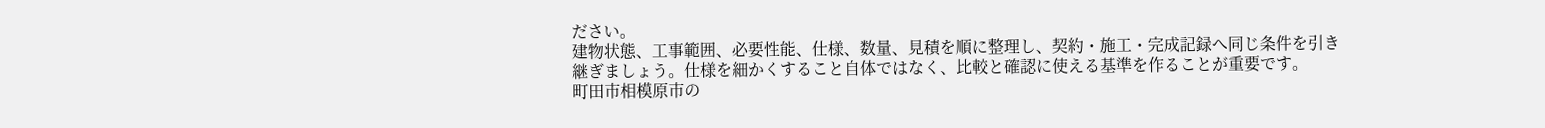ださい。
建物状態、工事範囲、必要性能、仕様、数量、見積を順に整理し、契約・施工・完成記録へ同じ条件を引き継ぎましょう。仕様を細かくすること自体ではなく、比較と確認に使える基準を作ることが重要です。
町田市相模原市の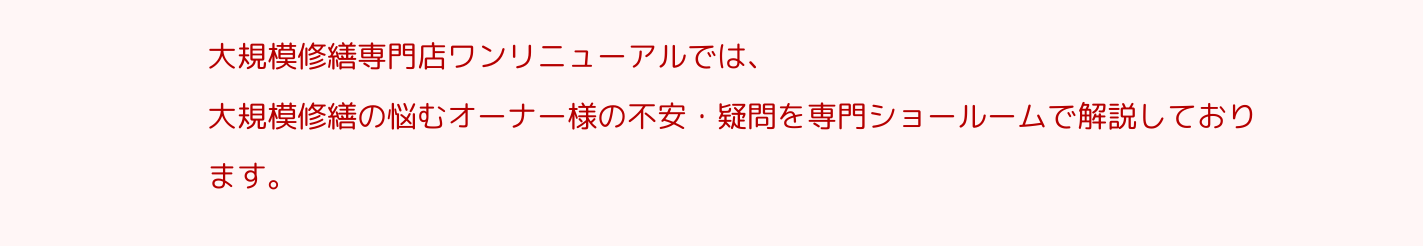大規模修繕専門店ワンリニューアルでは、
大規模修繕の悩むオーナー様の不安・疑問を専門ショールームで解説しております。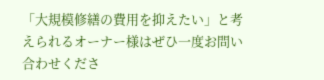「大規模修繕の費用を抑えたい」と考えられるオーナー様はぜひ一度お問い合わせくださ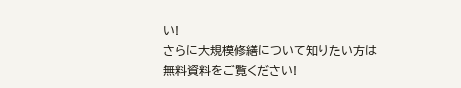い!
さらに大規模修繕について知りたい方は
無料資料をご覧ください!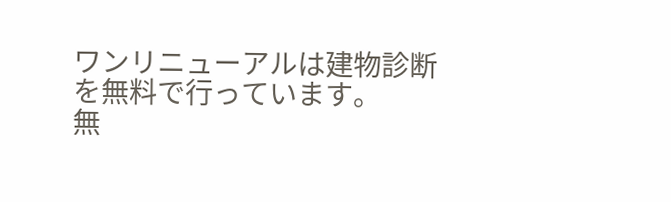ワンリニューアルは建物診断を無料で行っています。
無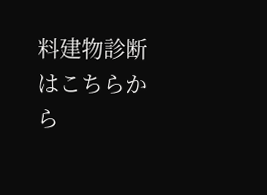料建物診断はこちらから